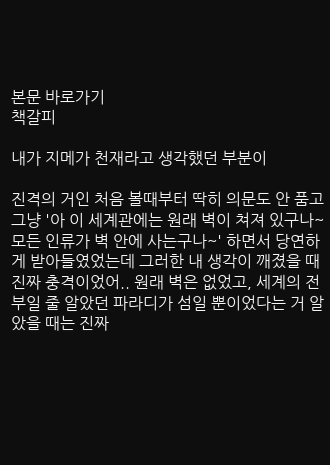본문 바로가기
책갈피

내가 지메가 천재라고 생각했던 부분이

진격의 거인 처음 볼때부터 딱히 의문도 안 품고 그냥 '아 이 세계관에는 원래 벽이 쳐져 있구나~ 모든 인류가 벽 안에 사는구나~' 하면서 당연하게 받아들였었는데 그러한 내 생각이 깨졌을 때 진짜 충격이었어.. 원래 벽은 없었고, 세계의 전부일 줄 알았던 파라디가 섬일 뿐이었다는 거 알았을 때는 진짜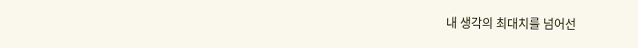내 생각의 최대치를 넘어선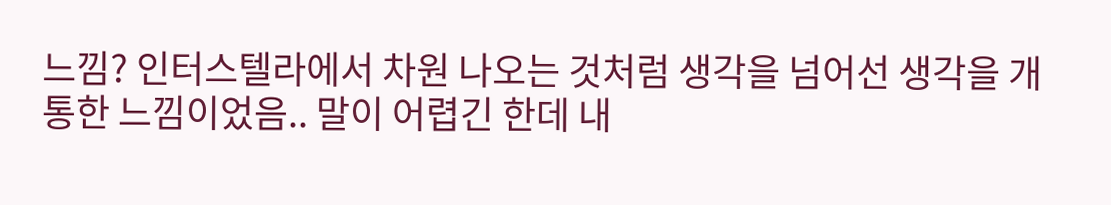느낌? 인터스텔라에서 차원 나오는 것처럼 생각을 넘어선 생각을 개통한 느낌이었음.. 말이 어렵긴 한데 내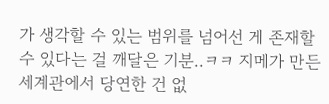가 생각할 수 있는 범위를 넘어선 게 존재할 수 있다는 걸 깨달은 기분..ㅋㅋ 지메가 만든 세계관에서 당연한 건 없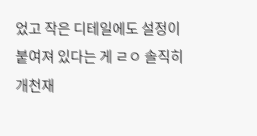었고 작은 디테일에도 설정이 붙여져 있다는 게 ㄹㅇ 솔직히 개천재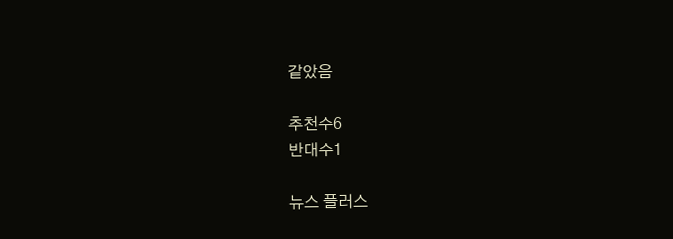같았음

추천수6
반대수1

뉴스 플러스